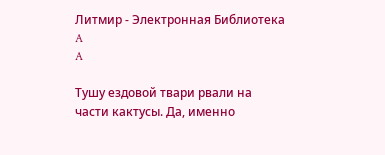Литмир - Электронная Библиотека
A
A

Тушу ездовой твари рвали на части кактусы. Да, именно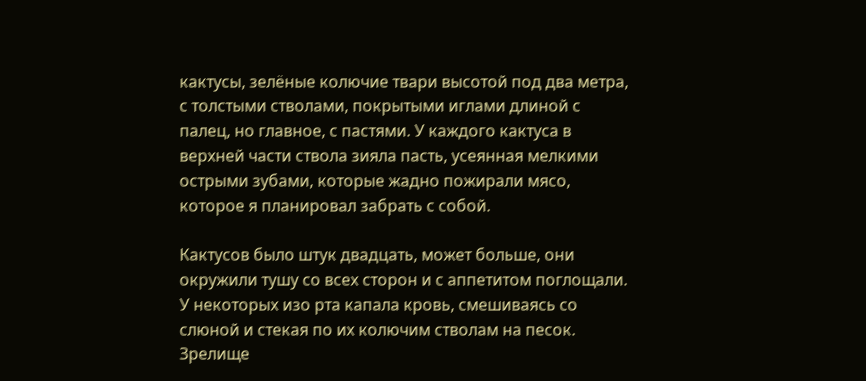кактусы, зелёные колючие твари высотой под два метра, с толстыми стволами, покрытыми иглами длиной с палец, но главное, с пастями. У каждого кактуса в верхней части ствола зияла пасть, усеянная мелкими острыми зубами, которые жадно пожирали мясо, которое я планировал забрать с собой.

Кактусов было штук двадцать, может больше, они окружили тушу со всех сторон и с аппетитом поглощали. У некоторых изо рта капала кровь, смешиваясь со слюной и стекая по их колючим стволам на песок. Зрелище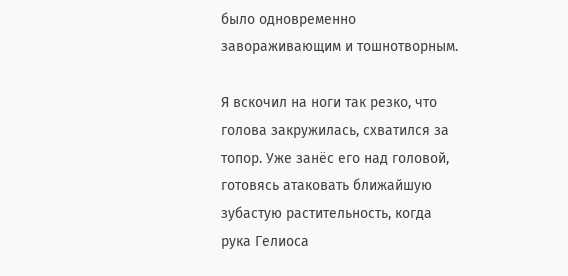было одновременно завораживающим и тошнотворным.

Я вскочил на ноги так резко, что голова закружилась, схватился за топор. Уже занёс его над головой, готовясь атаковать ближайшую зубастую растительность, когда рука Гелиоса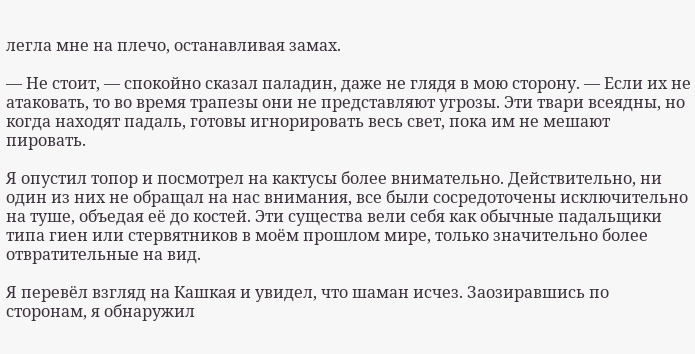легла мне на плечо, останавливая замах.

— Не стоит, — спокойно сказал паладин, даже не глядя в мою сторону. — Если их не атаковать, то во время трапезы они не представляют угрозы. Эти твари всеядны, но когда находят падаль, готовы игнорировать весь свет, пока им не мешают пировать.

Я опустил топор и посмотрел на кактусы более внимательно. Действительно, ни один из них не обращал на нас внимания, все были сосредоточены исключительно на туше, объедая её до костей. Эти существа вели себя как обычные падальщики типа гиен или стервятников в моём прошлом мире, только значительно более отвратительные на вид.

Я перевёл взгляд на Кашкая и увидел, что шаман исчез. Заозиравшись по сторонам, я обнаружил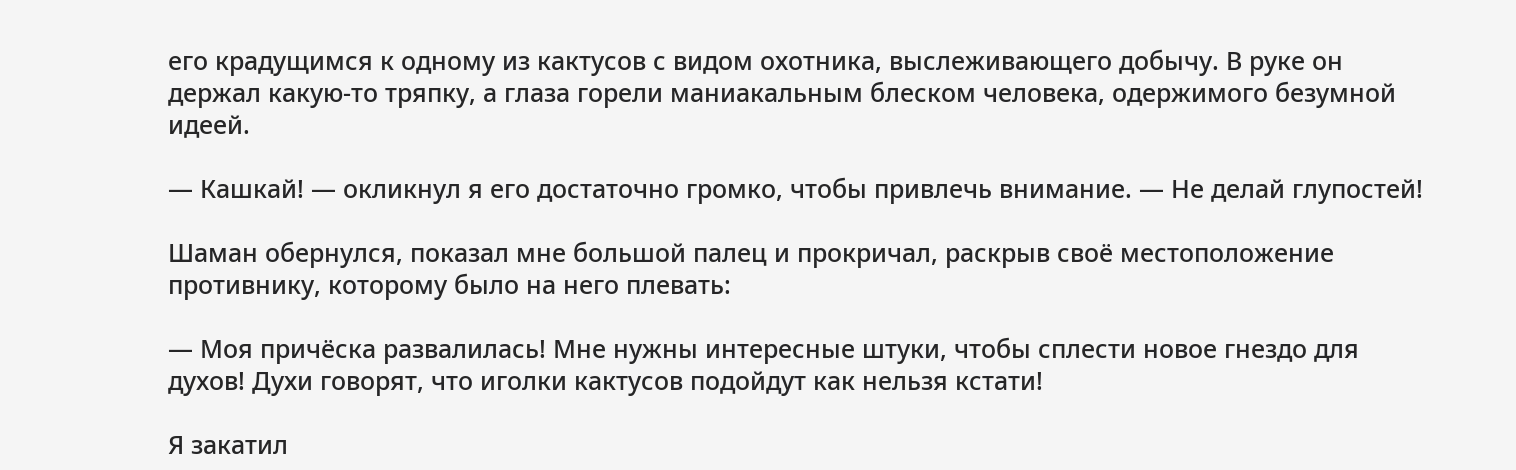его крадущимся к одному из кактусов с видом охотника, выслеживающего добычу. В руке он держал какую-то тряпку, а глаза горели маниакальным блеском человека, одержимого безумной идеей.

— Кашкай! — окликнул я его достаточно громко, чтобы привлечь внимание. — Не делай глупостей!

Шаман обернулся, показал мне большой палец и прокричал, раскрыв своё местоположение противнику, которому было на него плевать:

— Моя причёска развалилась! Мне нужны интересные штуки, чтобы сплести новое гнездо для духов! Духи говорят, что иголки кактусов подойдут как нельзя кстати!

Я закатил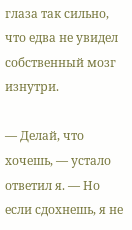глаза так сильно, что едва не увидел собственный мозг изнутри.

— Делай, что хочешь, — устало ответил я. — Но если сдохнешь, я не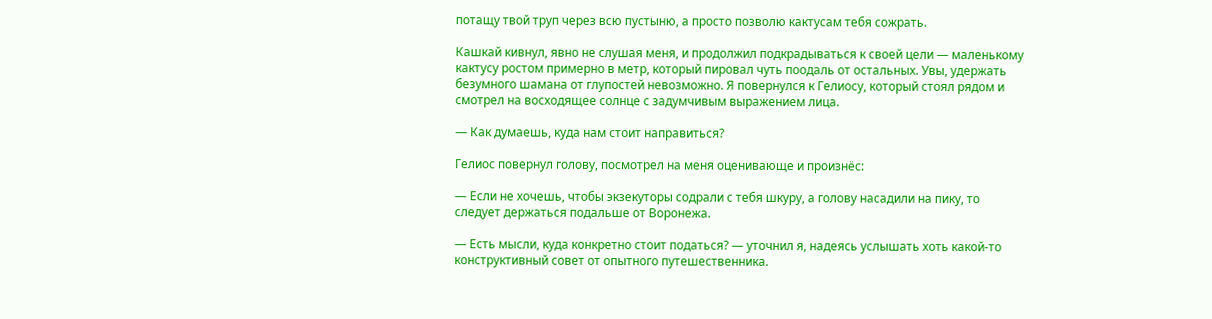потащу твой труп через всю пустыню, а просто позволю кактусам тебя сожрать.

Кашкай кивнул, явно не слушая меня, и продолжил подкрадываться к своей цели — маленькому кактусу ростом примерно в метр, который пировал чуть поодаль от остальных. Увы, удержать безумного шамана от глупостей невозможно. Я повернулся к Гелиосу, который стоял рядом и смотрел на восходящее солнце с задумчивым выражением лица.

— Как думаешь, куда нам стоит направиться?

Гелиос повернул голову, посмотрел на меня оценивающе и произнёс:

— Если не хочешь, чтобы экзекуторы содрали с тебя шкуру, а голову насадили на пику, то следует держаться подальше от Воронежа.

— Есть мысли, куда конкретно стоит податься? — уточнил я, надеясь услышать хоть какой-то конструктивный совет от опытного путешественника.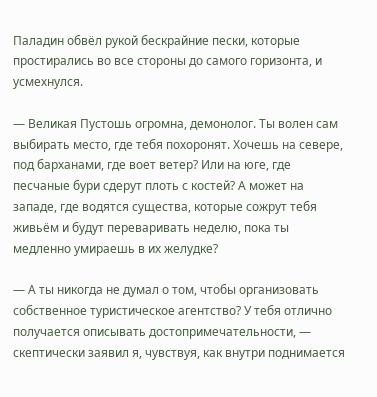Паладин обвёл рукой бескрайние пески, которые простирались во все стороны до самого горизонта, и усмехнулся.

— Великая Пустошь огромна, демонолог. Ты волен сам выбирать место, где тебя похоронят. Хочешь на севере, под барханами, где воет ветер? Или на юге, где песчаные бури сдерут плоть с костей? А может на западе, где водятся существа, которые сожрут тебя живьём и будут переваривать неделю, пока ты медленно умираешь в их желудке?

— А ты никогда не думал о том, чтобы организовать собственное туристическое агентство? У тебя отлично получается описывать достопримечательности, — скептически заявил я, чувствуя, как внутри поднимается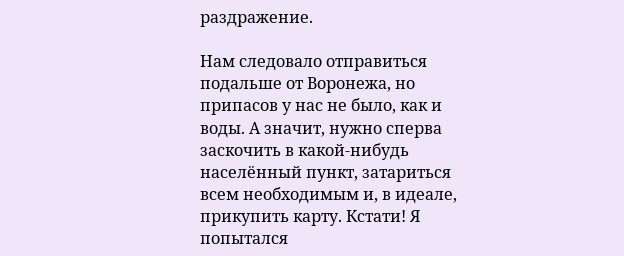раздражение.

Нам следовало отправиться подальше от Воронежа, но припасов у нас не было, как и воды. А значит, нужно сперва заскочить в какой-нибудь населённый пункт, затариться всем необходимым и, в идеале, прикупить карту. Кстати! Я попытался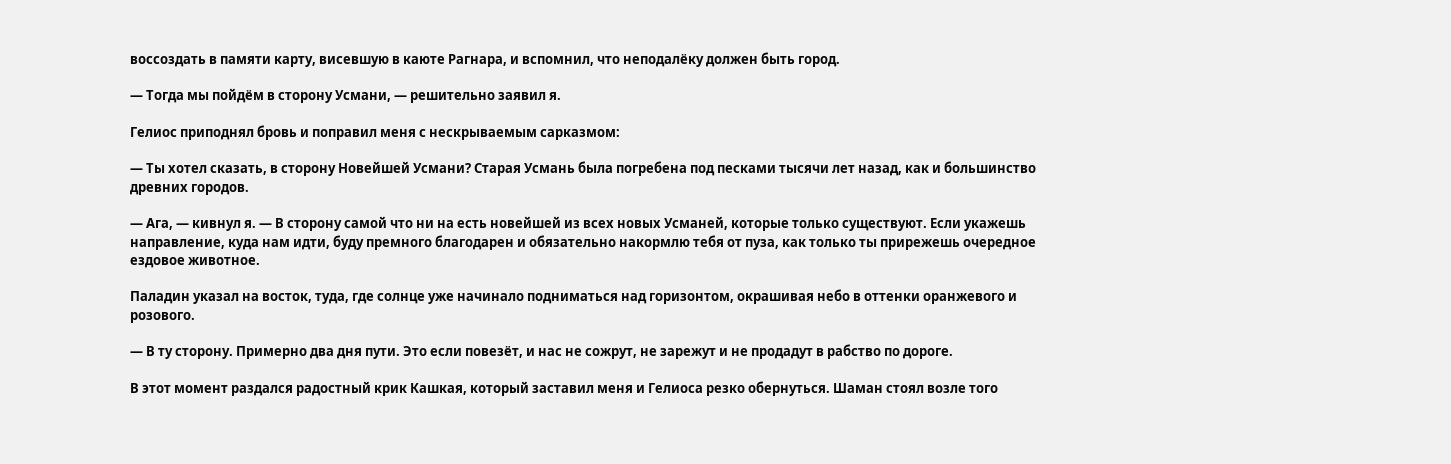воссоздать в памяти карту, висевшую в каюте Рагнара, и вспомнил, что неподалёку должен быть город.

— Тогда мы пойдём в сторону Усмани, — решительно заявил я.

Гелиос приподнял бровь и поправил меня с нескрываемым сарказмом:

— Ты хотел сказать, в сторону Новейшей Усмани? Старая Усмань была погребена под песками тысячи лет назад, как и большинство древних городов.

— Ага, — кивнул я. — В сторону самой что ни на есть новейшей из всех новых Усманей, которые только существуют. Если укажешь направление, куда нам идти, буду премного благодарен и обязательно накормлю тебя от пуза, как только ты прирежешь очередное ездовое животное.

Паладин указал на восток, туда, где солнце уже начинало подниматься над горизонтом, окрашивая небо в оттенки оранжевого и розового.

— В ту сторону. Примерно два дня пути. Это если повезёт, и нас не сожрут, не зарежут и не продадут в рабство по дороге.

В этот момент раздался радостный крик Кашкая, который заставил меня и Гелиоса резко обернуться. Шаман стоял возле того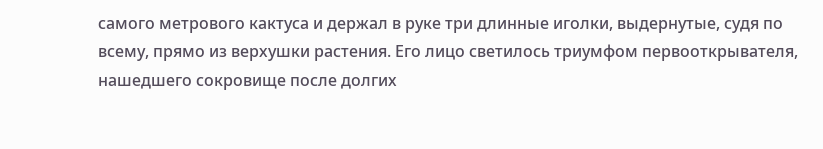самого метрового кактуса и держал в руке три длинные иголки, выдернутые, судя по всему, прямо из верхушки растения. Его лицо светилось триумфом первооткрывателя, нашедшего сокровище после долгих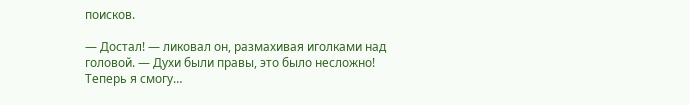поисков.

— Достал! — ликовал он, размахивая иголками над головой. — Духи были правы, это было несложно! Теперь я смогу…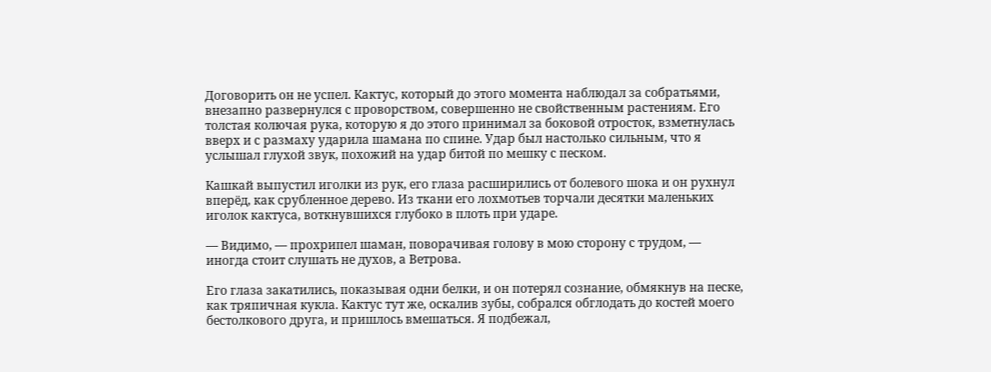Договорить он не успел. Кактус, который до этого момента наблюдал за собратьями, внезапно развернулся с проворством, совершенно не свойственным растениям. Его толстая колючая рука, которую я до этого принимал за боковой отросток, взметнулась вверх и с размаху ударила шамана по спине. Удар был настолько сильным, что я услышал глухой звук, похожий на удар битой по мешку с песком.

Кашкай выпустил иголки из рук, его глаза расширились от болевого шока и он рухнул вперёд, как срубленное дерево. Из ткани его лохмотьев торчали десятки маленьких иголок кактуса, воткнувшихся глубоко в плоть при ударе.

— Видимо, — прохрипел шаман, поворачивая голову в мою сторону с трудом, — иногда стоит слушать не духов, а Ветрова.

Его глаза закатились, показывая одни белки, и он потерял сознание, обмякнув на песке, как тряпичная кукла. Кактус тут же, оскалив зубы, собрался обглодать до костей моего бестолкового друга, и пришлось вмешаться. Я подбежал,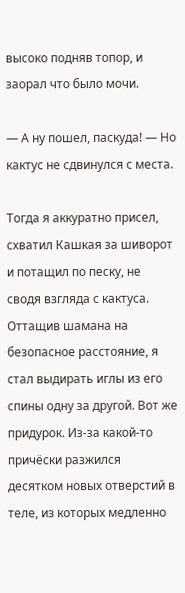высоко подняв топор, и заорал что было мочи.

— А ну пошел, паскуда! — Но кактус не сдвинулся с места.

Тогда я аккуратно присел, схватил Кашкая за шиворот и потащил по песку, не сводя взгляда с кактуса. Оттащив шамана на безопасное расстояние, я стал выдирать иглы из его спины одну за другой. Вот же придурок. Из-за какой-то причёски разжился десятком новых отверстий в теле, из которых медленно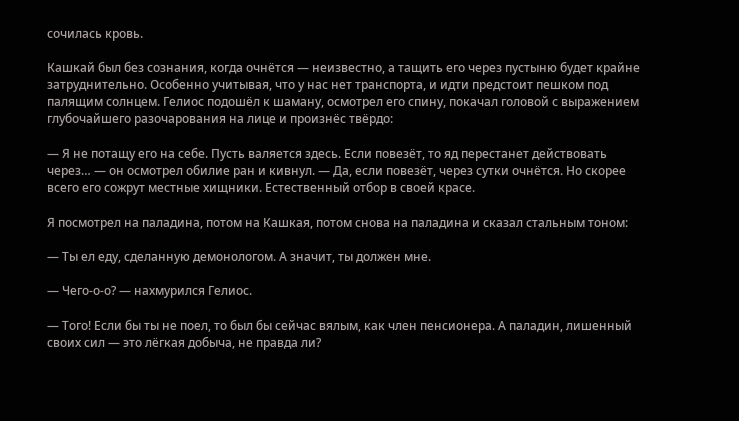сочилась кровь.

Кашкай был без сознания, когда очнётся — неизвестно, а тащить его через пустыню будет крайне затруднительно. Особенно учитывая, что у нас нет транспорта, и идти предстоит пешком под палящим солнцем. Гелиос подошёл к шаману, осмотрел его спину, покачал головой с выражением глубочайшего разочарования на лице и произнёс твёрдо:

— Я не потащу его на себе. Пусть валяется здесь. Если повезёт, то яд перестанет действовать через… — он осмотрел обилие ран и кивнул. — Да, если повезёт, через сутки очнётся. Но скорее всего его сожрут местные хищники. Естественный отбор в своей красе.

Я посмотрел на паладина, потом на Кашкая, потом снова на паладина и сказал стальным тоном:

— Ты ел еду, сделанную демонологом. А значит, ты должен мне.

— Чего-о-о? — нахмурился Гелиос.

— Того! Если бы ты не поел, то был бы сейчас вялым, как член пенсионера. А паладин, лишенный своих сил — это лёгкая добыча, не правда ли?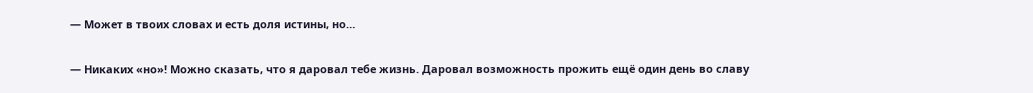— Может в твоих словах и есть доля истины, но…

— Никаких «но»! Можно сказать, что я даровал тебе жизнь. Даровал возможность прожить ещё один день во славу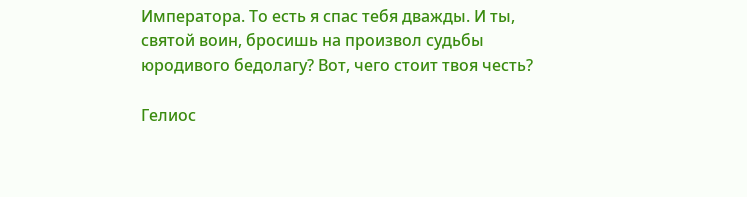Императора. То есть я спас тебя дважды. И ты, святой воин, бросишь на произвол судьбы юродивого бедолагу? Вот, чего стоит твоя честь?

Гелиос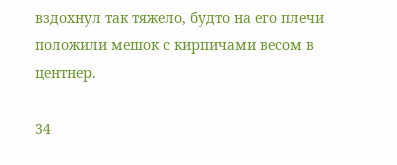вздохнул так тяжело, будто на его плечи положили мешок с кирпичами весом в центнер.

34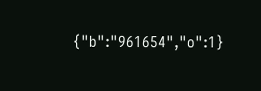{"b":"961654","o":1}